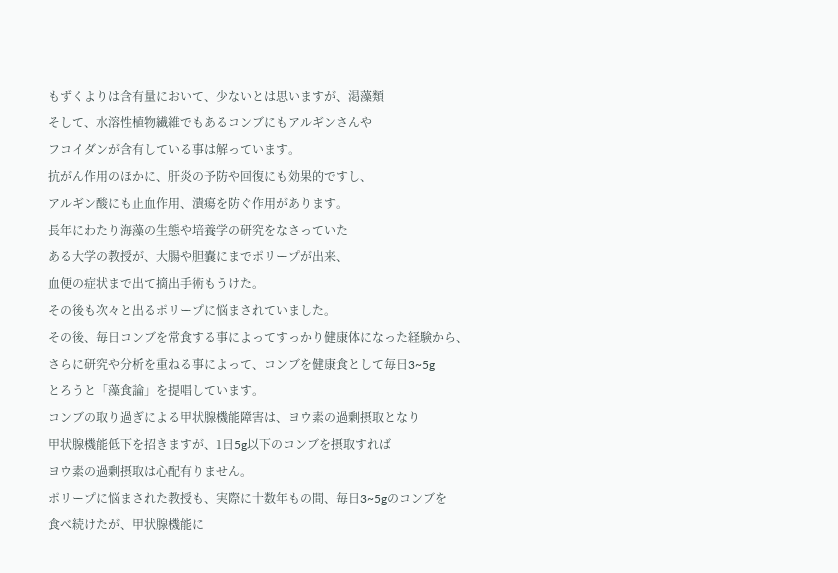もずくよりは含有量において、少ないとは思いますが、渇藻類
そして、水溶性植物繊維でもあるコンブにもアルギンさんや
フコイダンが含有している事は解っています。
抗がん作用のほかに、肝炎の予防や回復にも効果的ですし、
アルギン酸にも止血作用、潰瘍を防ぐ作用があります。
長年にわたり海藻の生態や培養学の研究をなさっていた
ある大学の教授が、大腸や胆嚢にまでポリープが出来、
血便の症状まで出て摘出手術もうけた。
その後も次々と出るポリープに悩まされていました。
その後、毎日コンブを常食する事によってすっかり健康体になった経験から、
さらに研究や分析を重ねる事によって、コンブを健康食として毎日3~5g
とろうと「藻食論」を提唱しています。
コンブの取り過ぎによる甲状腺機能障害は、ヨウ素の過剰摂取となり
甲状腺機能低下を招きますが、1日5g以下のコンブを摂取すれば
ヨウ素の過剰摂取は心配有りません。
ポリープに悩まされた教授も、実際に十数年もの間、毎日3~5gのコンブを
食べ続けたが、甲状腺機能に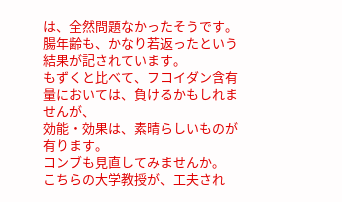は、全然問題なかったそうです。
腸年齢も、かなり若返ったという結果が記されています。
もずくと比べて、フコイダン含有量においては、負けるかもしれませんが、
効能・効果は、素晴らしいものが有ります。
コンブも見直してみませんか。
こちらの大学教授が、工夫され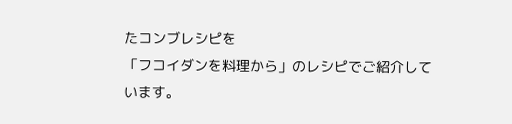たコンブレシピを
「フコイダンを料理から」のレシピでご紹介しています。